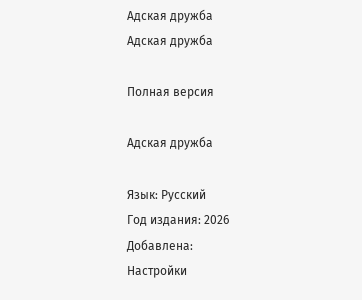Адская дружба
Адская дружба

Полная версия

Адская дружба

Язык: Русский
Год издания: 2026
Добавлена:
Настройки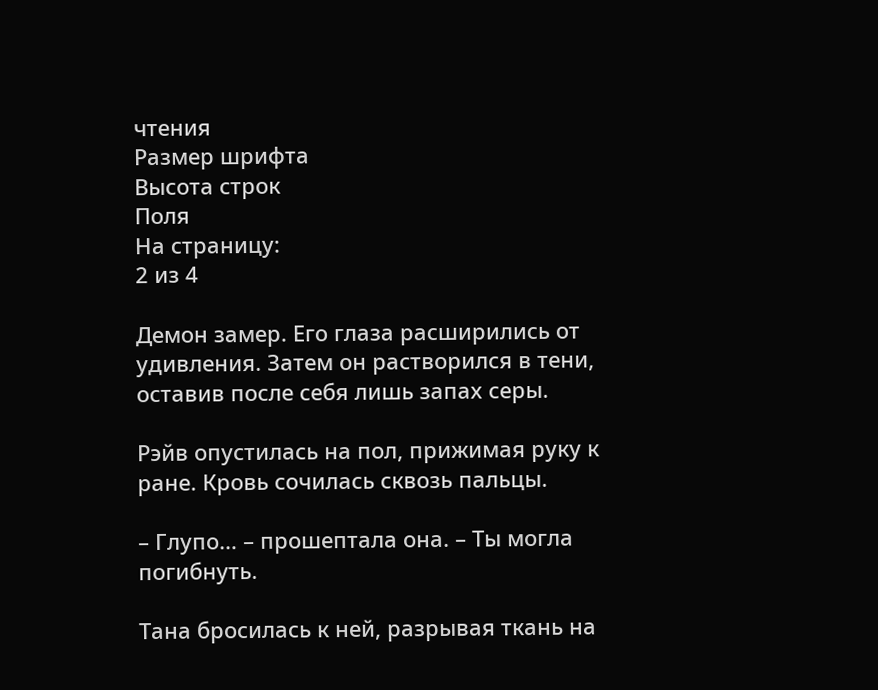чтения
Размер шрифта
Высота строк
Поля
На страницу:
2 из 4

Демон замер. Его глаза расширились от удивления. Затем он растворился в тени, оставив после себя лишь запах серы.

Рэйв опустилась на пол, прижимая руку к ране. Кровь сочилась сквозь пальцы.

– Глупо… – прошептала она. – Ты могла погибнуть.

Тана бросилась к ней, разрывая ткань на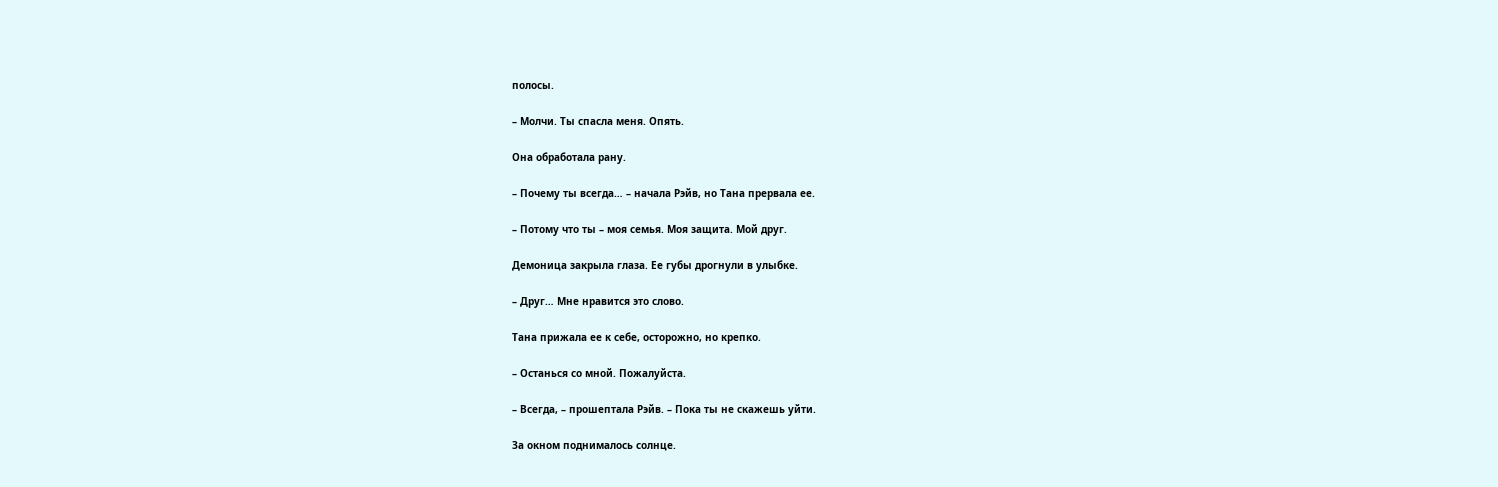полосы.

– Молчи. Ты спасла меня. Опять.

Она обработала рану.

– Почему ты всегда… – начала Рэйв, но Тана прервала ее.

– Потому что ты – моя семья. Моя защита. Мой друг.

Демоница закрыла глаза. Ее губы дрогнули в улыбке.

– Друг… Мне нравится это слово.

Тана прижала ее к себе, осторожно, но крепко.

– Останься со мной. Пожалуйста.

– Всегда, – прошептала Рэйв. – Пока ты не скажешь уйти.

За окном поднималось солнце.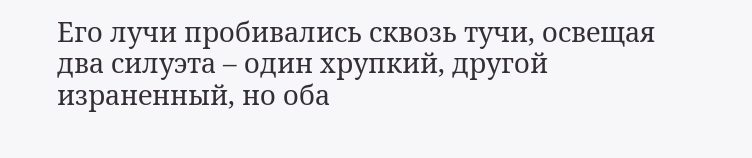Его лучи пробивались сквозь тучи, освещая два силуэта – один хрупкий, другой израненный, но оба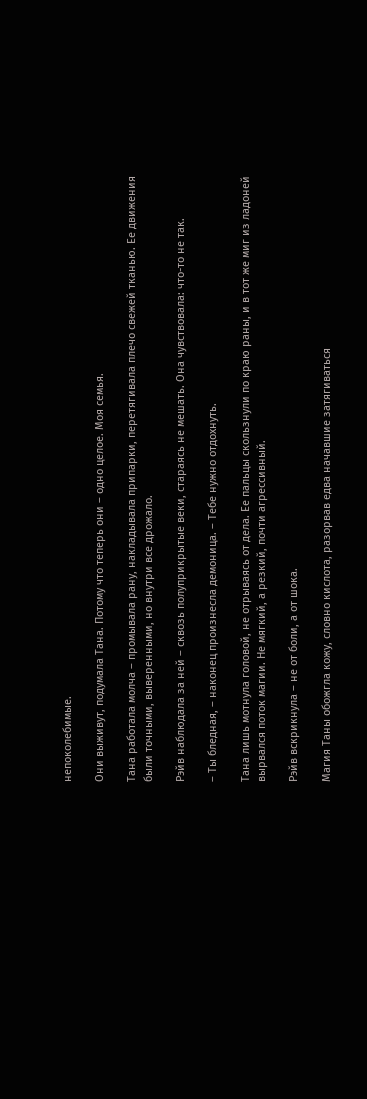непоколебимые.

Они выживут, подумала Тана. Потому что теперь они – одно целое. Моя семья.

Тана работала молча – промывала рану, накладывала припарки, перетягивала плечо свежей тканью. Ее движения были точными, выверенными, но внутри все дрожало.

Рэйв наблюдала за ней – сквозь полуприкрытые веки, стараясь не мешать. Она чувствовала: что-то не так.

– Ты бледная, – наконец произнесла демоница. – Тебе нужно отдохнуть.

Тана лишь мотнула головой, не отрываясь от дела. Ее пальцы скользнули по краю раны, и в тот же миг из ладоней вырвался поток магии. Не мягкий, а резкий, почти агрессивный.

Рэйв вскрикнула – не от боли, а от шока.

Магия Таны обожгла кожу, словно кислота, разорвав едва начавшие затягиваться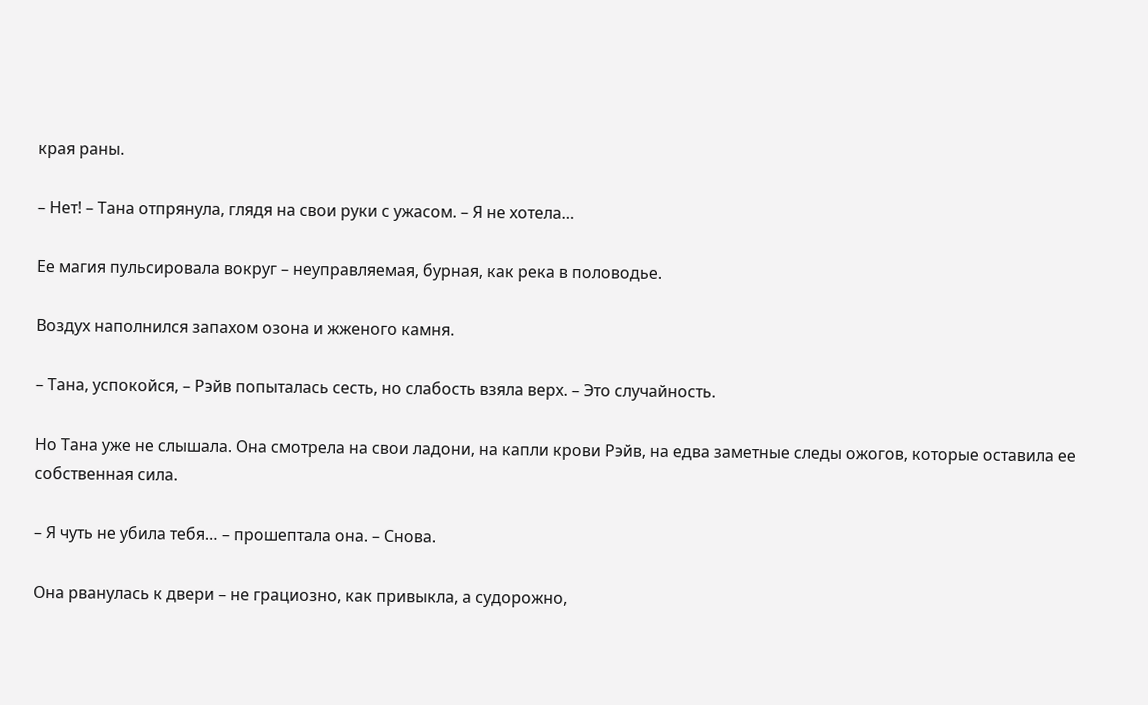края раны.

– Нет! – Тана отпрянула, глядя на свои руки с ужасом. – Я не хотела…

Ее магия пульсировала вокруг – неуправляемая, бурная, как река в половодье.

Воздух наполнился запахом озона и жженого камня.

– Тана, успокойся, – Рэйв попыталась сесть, но слабость взяла верх. – Это случайность.

Но Тана уже не слышала. Она смотрела на свои ладони, на капли крови Рэйв, на едва заметные следы ожогов, которые оставила ее собственная сила.

– Я чуть не убила тебя… – прошептала она. – Снова.

Она рванулась к двери – не грациозно, как привыкла, а судорожно,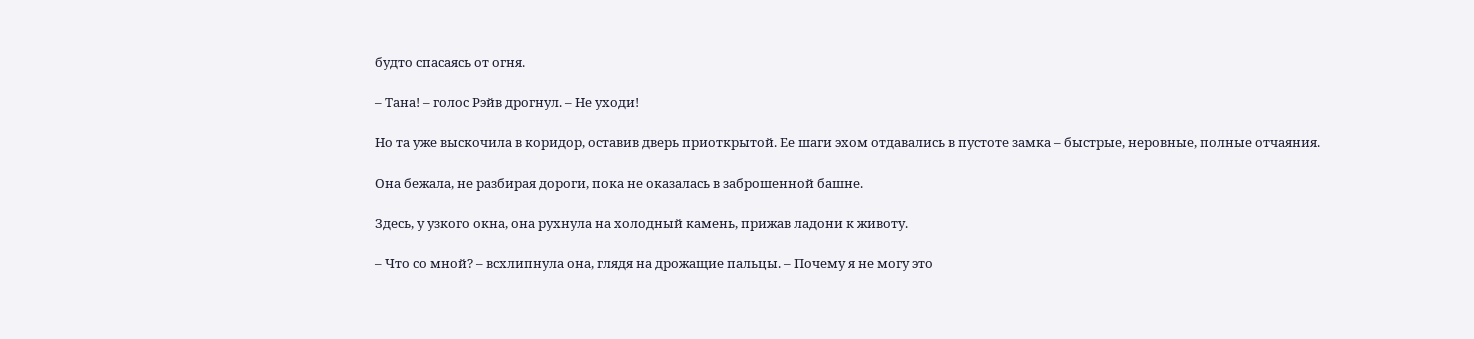будто спасаясь от огня.

– Тана! – голос Рэйв дрогнул. – Не уходи!

Но та уже выскочила в коридор, оставив дверь приоткрытой. Ее шаги эхом отдавались в пустоте замка – быстрые, неровные, полные отчаяния.

Она бежала, не разбирая дороги, пока не оказалась в заброшенной башне.

Здесь, у узкого окна, она рухнула на холодный камень, прижав ладони к животу.

– Что со мной? – всхлипнула она, глядя на дрожащие пальцы. – Почему я не могу это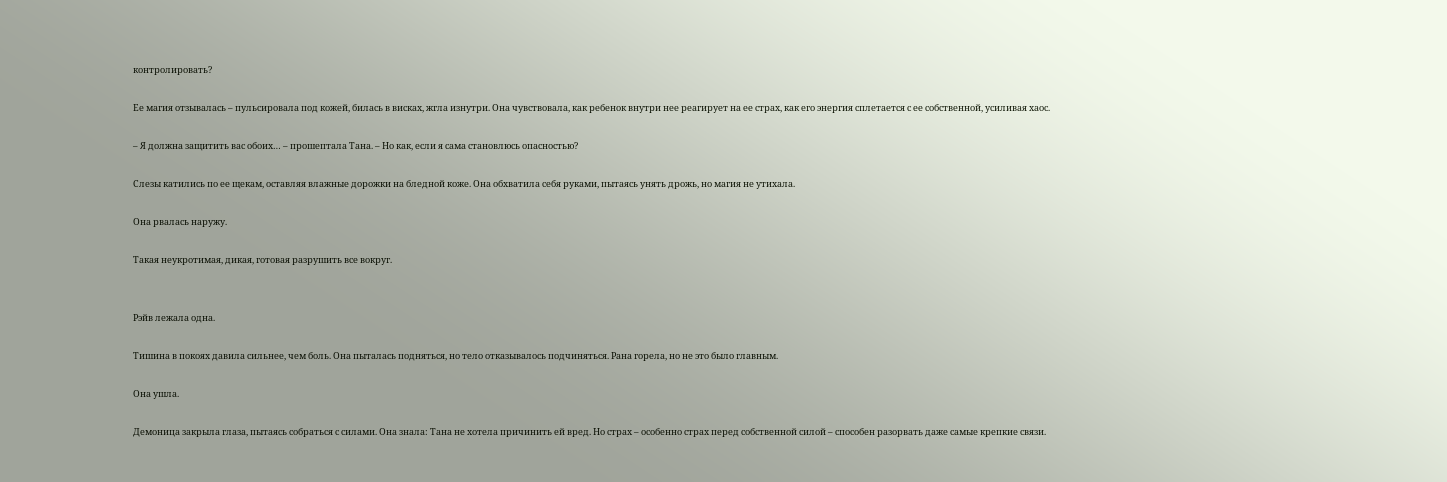контролировать?

Ее магия отзывалась – пульсировала под кожей, билась в висках, жгла изнутри. Она чувствовала, как ребенок внутри нее реагирует на ее страх, как его энергия сплетается с ее собственной, усиливая хаос.

– Я должна защитить вас обоих… – прошептала Тана. – Но как, если я сама становлюсь опасностью?

Слезы катились по ее щекам, оставляя влажные дорожки на бледной коже. Она обхватила себя руками, пытаясь унять дрожь, но магия не утихала.

Она рвалась наружу.

Такая неукротимая, дикая, готовая разрушить все вокруг.


Рэйв лежала одна.

Тишина в покоях давила сильнее, чем боль. Она пыталась подняться, но тело отказывалось подчиняться. Рана горела, но не это было главным.

Она ушла.

Демоница закрыла глаза, пытаясь собраться с силами. Она знала: Тана не хотела причинить ей вред. Но страх – особенно страх перед собственной силой – способен разорвать даже самые крепкие связи.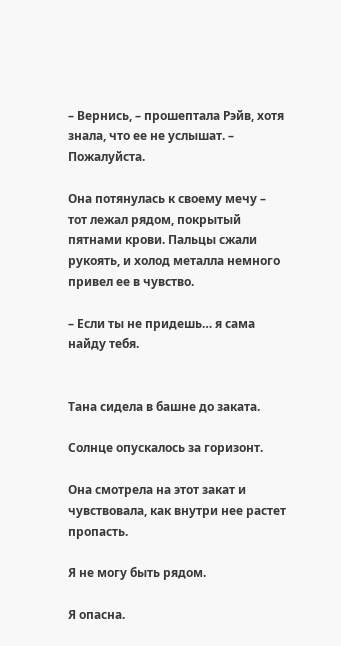– Вернись, – прошептала Рэйв, хотя знала, что ее не услышат. – Пожалуйста.

Она потянулась к своему мечу – тот лежал рядом, покрытый пятнами крови. Пальцы сжали рукоять, и холод металла немного привел ее в чувство.

– Если ты не придешь… я сама найду тебя.


Тана сидела в башне до заката.

Солнце опускалось за горизонт.

Она смотрела на этот закат и чувствовала, как внутри нее растет пропасть.

Я не могу быть рядом.

Я опасна.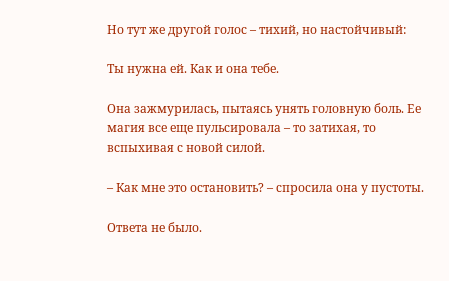Но тут же другой голос – тихий, но настойчивый:

Ты нужна ей. Как и она тебе.

Она зажмурилась, пытаясь унять головную боль. Ее магия все еще пульсировала – то затихая, то вспыхивая с новой силой.

– Как мне это остановить? – спросила она у пустоты.

Ответа не было.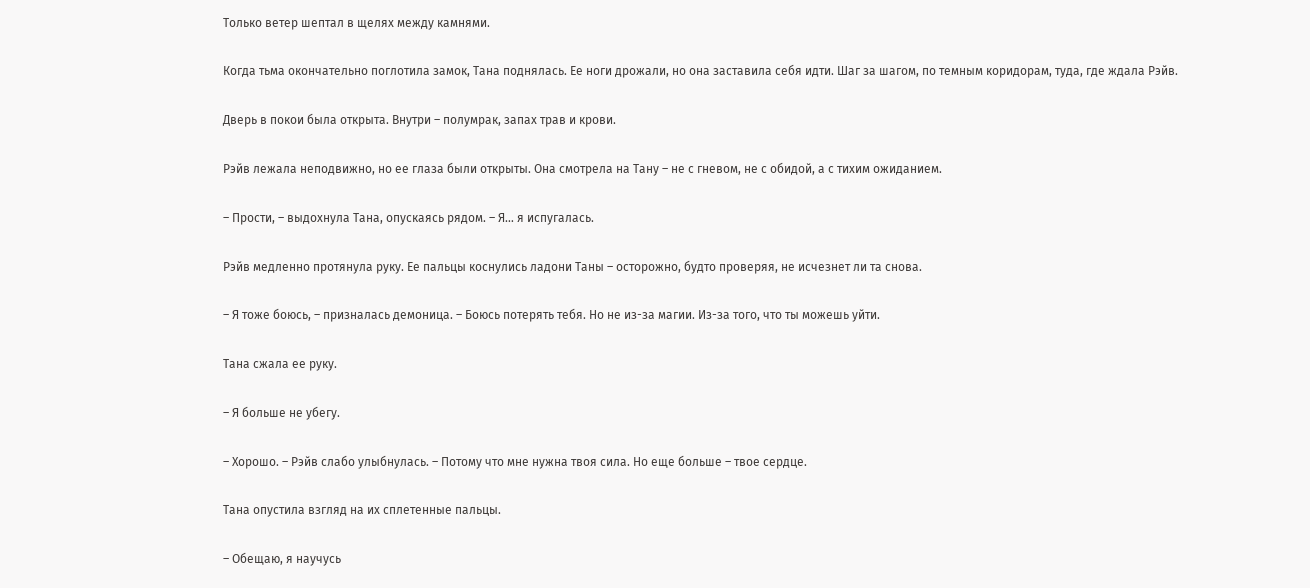Только ветер шептал в щелях между камнями.

Когда тьма окончательно поглотила замок, Тана поднялась. Ее ноги дрожали, но она заставила себя идти. Шаг за шагом, по темным коридорам, туда, где ждала Рэйв.

Дверь в покои была открыта. Внутри – полумрак, запах трав и крови.

Рэйв лежала неподвижно, но ее глаза были открыты. Она смотрела на Тану – не с гневом, не с обидой, а с тихим ожиданием.

– Прости, – выдохнула Тана, опускаясь рядом. – Я… я испугалась.

Рэйв медленно протянула руку. Ее пальцы коснулись ладони Таны – осторожно, будто проверяя, не исчезнет ли та снова.

– Я тоже боюсь, – призналась демоница. – Боюсь потерять тебя. Но не из-за магии. Из-за того, что ты можешь уйти.

Тана сжала ее руку.

– Я больше не убегу.

– Хорошо. – Рэйв слабо улыбнулась. – Потому что мне нужна твоя сила. Но еще больше – твое сердце.

Тана опустила взгляд на их сплетенные пальцы.

– Обещаю, я научусь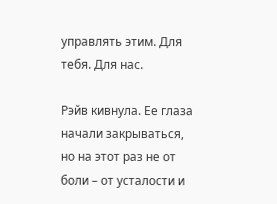управлять этим. Для тебя. Для нас.

Рэйв кивнула. Ее глаза начали закрываться, но на этот раз не от боли – от усталости и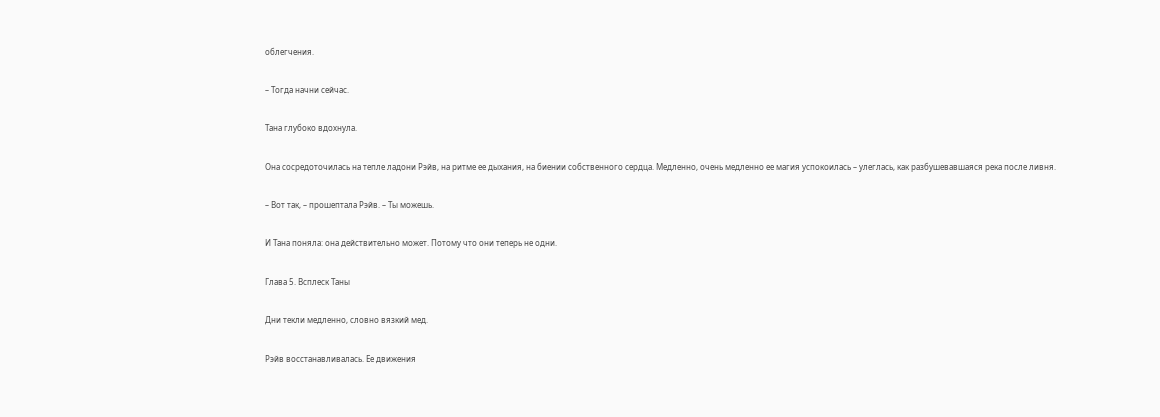облегчения.

– Тогда начни сейчас.

Тана глубоко вдохнула.

Она сосредоточилась на тепле ладони Рэйв, на ритме ее дыхания, на биении собственного сердца. Медленно, очень медленно ее магия успокоилась – улеглась, как разбушевавшаяся река после ливня.

– Вот так, – прошептала Рэйв. – Ты можешь.

И Тана поняла: она действительно может. Потому что они теперь не одни.

Глава 5. Всплеск Таны

Дни текли медленно, словно вязкий мед.

Рэйв восстанавливалась. Ее движения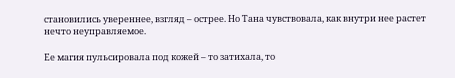становились увереннее, взгляд – острее. Но Тана чувствовала, как внутри нее растет нечто неуправляемое.

Ее магия пульсировала под кожей – то затихала, то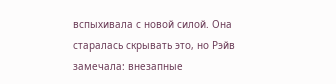вспыхивала с новой силой. Она старалась скрывать это, но Рэйв замечала: внезапные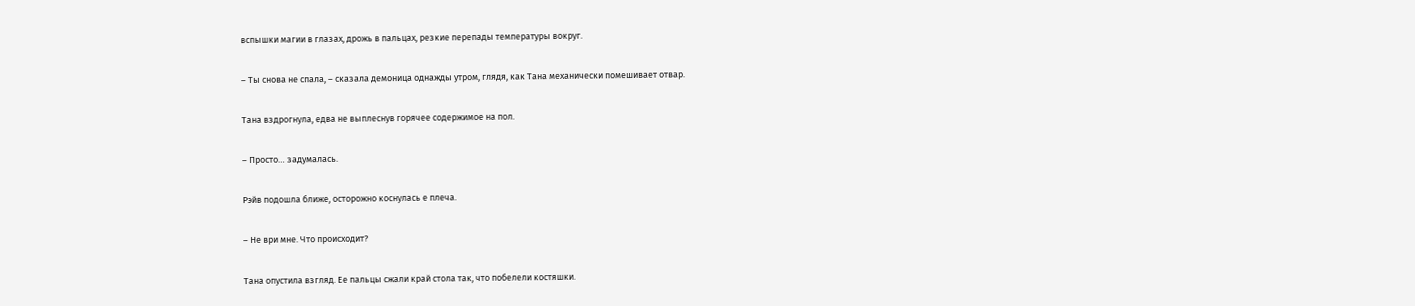вспышки магии в глазах, дрожь в пальцах, резкие перепады температуры вокруг.

– Ты снова не спала, – сказала демоница однажды утром, глядя, как Тана механически помешивает отвар.

Тана вздрогнула, едва не выплеснув горячее содержимое на пол.

– Просто… задумалась.

Рэйв подошла ближе, осторожно коснулась е плеча.

– Не ври мне. Что происходит?

Тана опустила взгляд. Ее пальцы сжали край стола так, что побелели костяшки.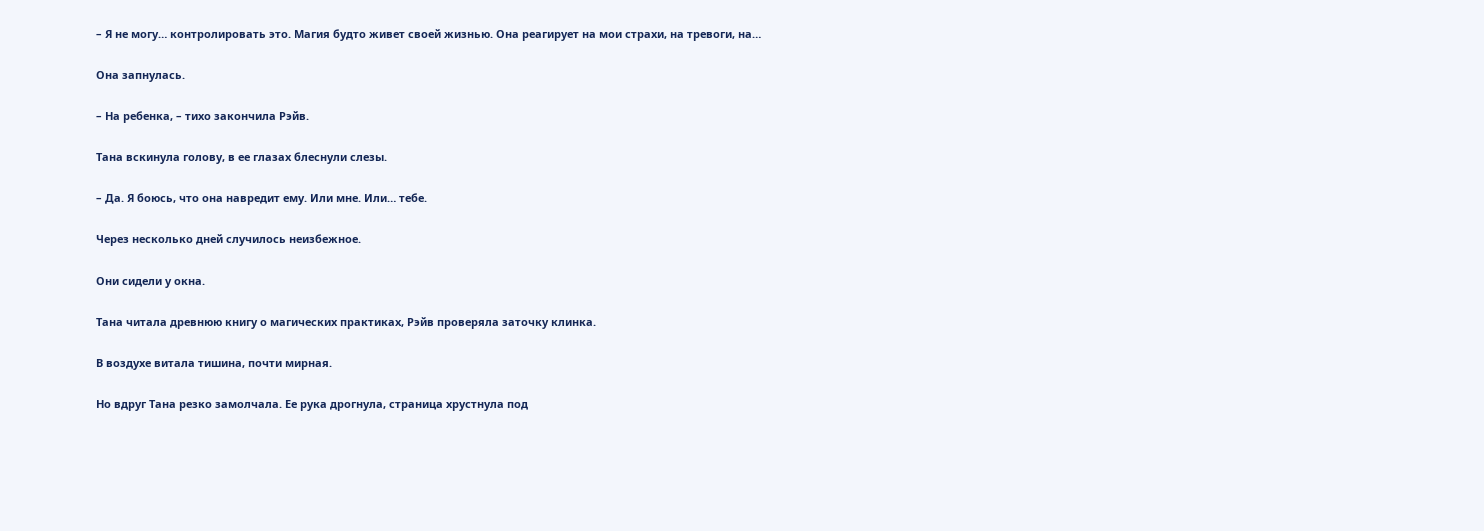– Я не могу… контролировать это. Магия будто живет своей жизнью. Она реагирует на мои страхи, на тревоги, на…

Она запнулась.

– На ребенка, – тихо закончила Рэйв.

Тана вскинула голову, в ее глазах блеснули слезы.

– Да. Я боюсь, что она навредит ему. Или мне. Или… тебе.

Через несколько дней случилось неизбежное.

Они сидели у окна.

Тана читала древнюю книгу о магических практиках, Рэйв проверяла заточку клинка.

В воздухе витала тишина, почти мирная.

Но вдруг Тана резко замолчала. Ее рука дрогнула, страница хрустнула под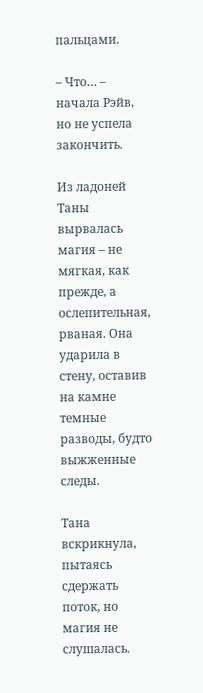пальцами.

– Что… – начала Рэйв, но не успела закончить.

Из ладоней Таны вырвалась магия – не мягкая, как прежде, а ослепительная, рваная. Она ударила в стену, оставив на камне темные разводы, будто выжженные следы.

Тана вскрикнула, пытаясь сдержать поток, но магия не слушалась.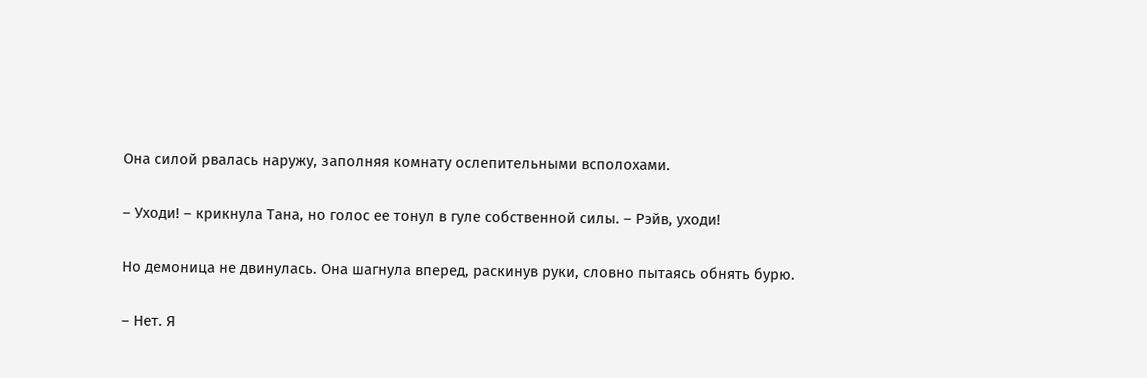Она силой рвалась наружу, заполняя комнату ослепительными всполохами.

– Уходи! – крикнула Тана, но голос ее тонул в гуле собственной силы. – Рэйв, уходи!

Но демоница не двинулась. Она шагнула вперед, раскинув руки, словно пытаясь обнять бурю.

– Нет. Я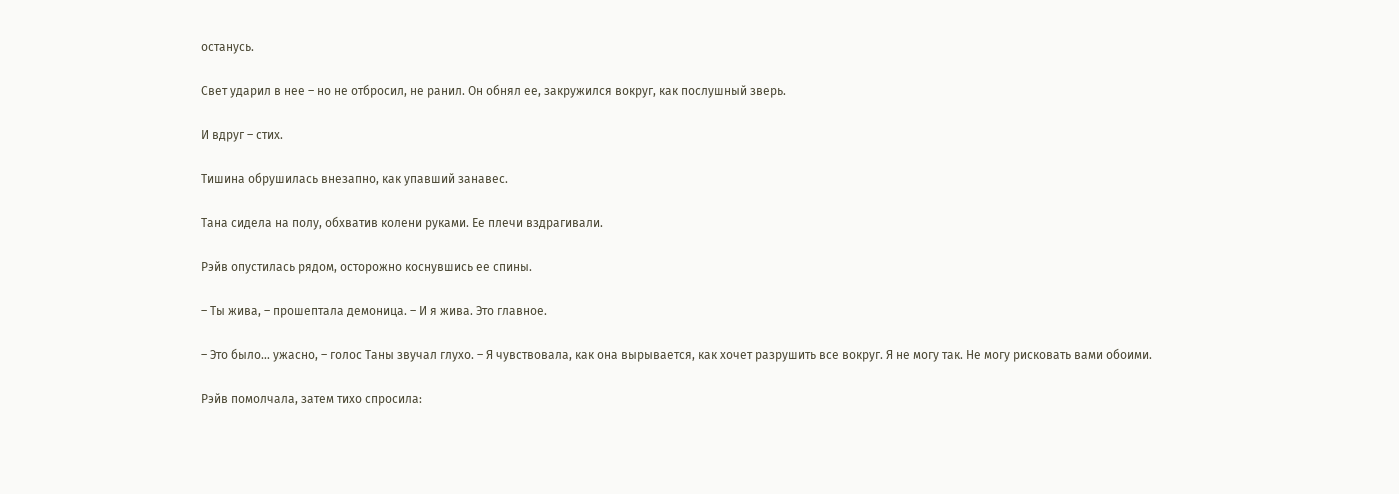останусь.

Свет ударил в нее – но не отбросил, не ранил. Он обнял ее, закружился вокруг, как послушный зверь.

И вдруг – стих.

Тишина обрушилась внезапно, как упавший занавес.

Тана сидела на полу, обхватив колени руками. Ее плечи вздрагивали.

Рэйв опустилась рядом, осторожно коснувшись ее спины.

– Ты жива, – прошептала демоница. – И я жива. Это главное.

– Это было… ужасно, – голос Таны звучал глухо. – Я чувствовала, как она вырывается, как хочет разрушить все вокруг. Я не могу так. Не могу рисковать вами обоими.

Рэйв помолчала, затем тихо спросила: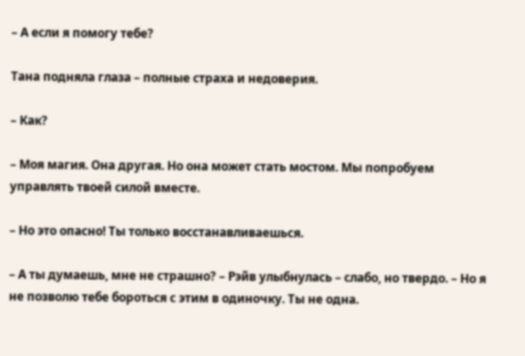– А если я помогу тебе?

Тана подняла глаза – полные страха и недоверия.

– Как?

– Моя магия. Она другая. Но она может стать мостом. Мы попробуем управлять твоей силой вместе.

– Но это опасно! Ты только восстанавливаешься.

– А ты думаешь, мне не страшно? – Рэйв улыбнулась – слабо, но твердо. – Но я не позволю тебе бороться с этим в одиночку. Ты не одна.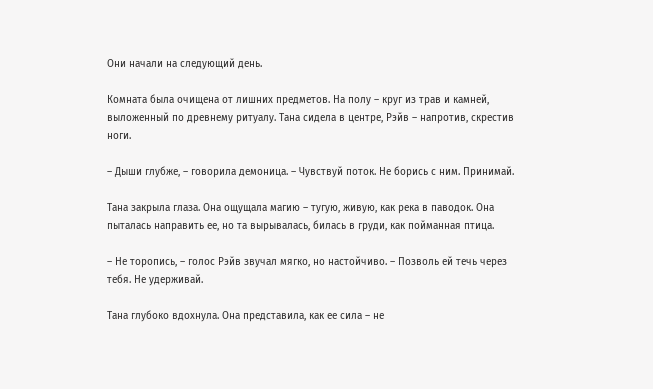Они начали на следующий день.

Комната была очищена от лишних предметов. На полу – круг из трав и камней, выложенный по древнему ритуалу. Тана сидела в центре, Рэйв – напротив, скрестив ноги.

– Дыши глубже, – говорила демоница. – Чувствуй поток. Не борись с ним. Принимай.

Тана закрыла глаза. Она ощущала магию – тугую, живую, как река в паводок. Она пыталась направить ее, но та вырывалась, билась в груди, как пойманная птица.

– Не торопись, – голос Рэйв звучал мягко, но настойчиво. – Позволь ей течь через тебя. Не удерживай.

Тана глубоко вдохнула. Она представила, как ее сила – не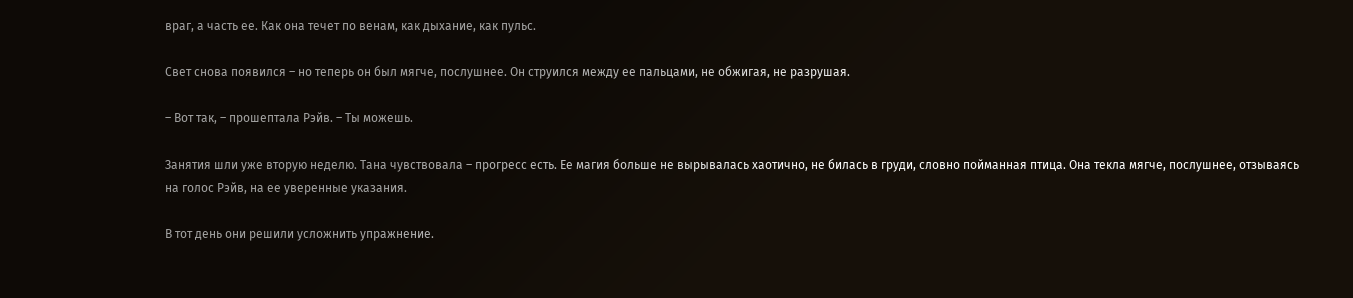враг, а часть ее. Как она течет по венам, как дыхание, как пульс.

Свет снова появился – но теперь он был мягче, послушнее. Он струился между ее пальцами, не обжигая, не разрушая.

– Вот так, – прошептала Рэйв. – Ты можешь.

Занятия шли уже вторую неделю. Тана чувствовала – прогресс есть. Ее магия больше не вырывалась хаотично, не билась в груди, словно пойманная птица. Она текла мягче, послушнее, отзываясь на голос Рэйв, на ее уверенные указания.

В тот день они решили усложнить упражнение.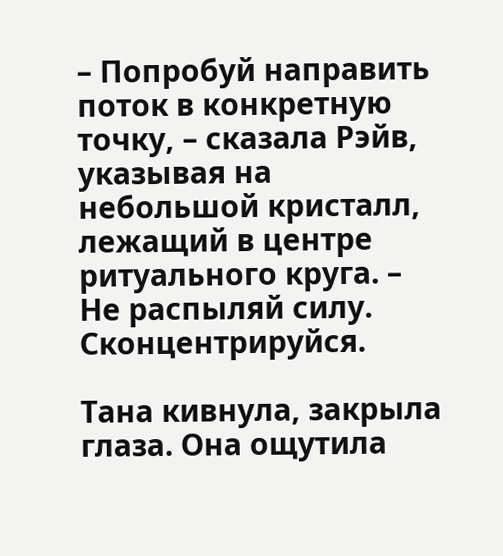– Попробуй направить поток в конкретную точку, – сказала Рэйв, указывая на небольшой кристалл, лежащий в центре ритуального круга. – Не распыляй силу. Сконцентрируйся.

Тана кивнула, закрыла глаза. Она ощутила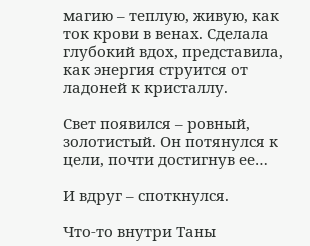магию – теплую, живую, как ток крови в венах. Сделала глубокий вдох, представила, как энергия струится от ладоней к кристаллу.

Свет появился – ровный, золотистый. Он потянулся к цели, почти достигнув ее…

И вдруг – споткнулся.

Что-то внутри Таны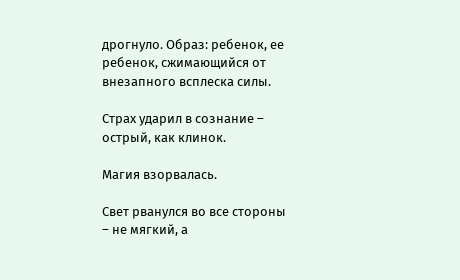дрогнуло. Образ: ребенок, ее ребенок, сжимающийся от внезапного всплеска силы.

Страх ударил в сознание – острый, как клинок.

Магия взорвалась.

Свет рванулся во все стороны – не мягкий, а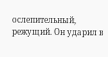ослепительный, режущий. Он ударил в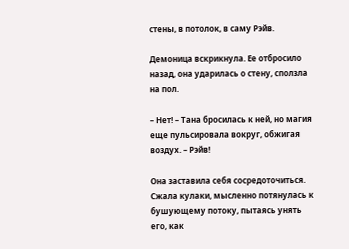стены, в потолок, в саму Рэйв.

Демоница вскрикнула. Ее отбросило назад, она ударилась о стену, сползла на пол.

– Нет! – Тана бросилась к ней, но магия еще пульсировала вокруг, обжигая воздух. – Рэйв!

Она заставила себя сосредоточиться. Сжала кулаки, мысленно потянулась к бушующему потоку, пытаясь унять его, как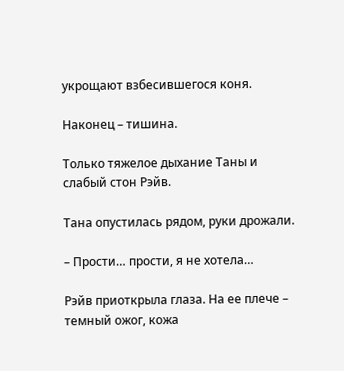укрощают взбесившегося коня.

Наконец – тишина.

Только тяжелое дыхание Таны и слабый стон Рэйв.

Тана опустилась рядом, руки дрожали.

– Прости… прости, я не хотела…

Рэйв приоткрыла глаза. На ее плече – темный ожог, кожа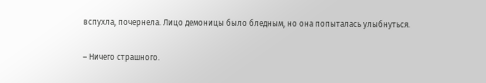вспухла, почернела. Лицо демоницы было бледным, но она попыталась улыбнуться.

– Ничего страшного.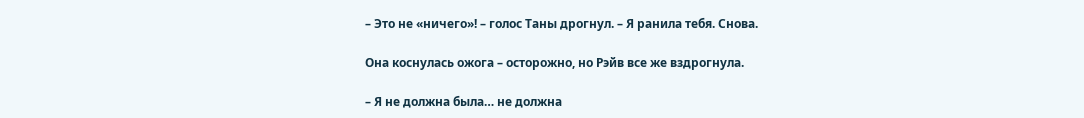– Это не «ничего»! – голос Таны дрогнул. – Я ранила тебя. Снова.

Она коснулась ожога – осторожно, но Рэйв все же вздрогнула.

– Я не должна была… не должна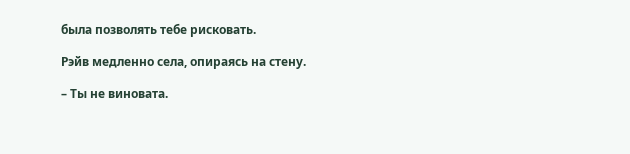была позволять тебе рисковать.

Рэйв медленно села, опираясь на стену.

– Ты не виновата.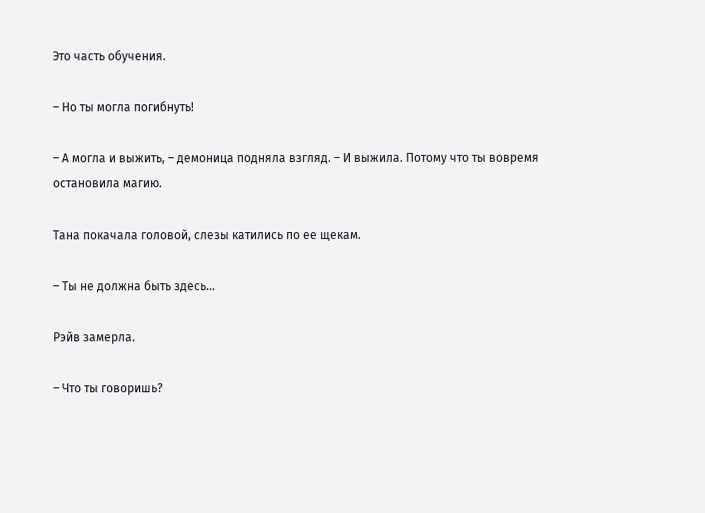Это часть обучения.

– Но ты могла погибнуть!

– А могла и выжить, – демоница подняла взгляд. – И выжила. Потому что ты вовремя остановила магию.

Тана покачала головой, слезы катились по ее щекам.

– Ты не должна быть здесь…

Рэйв замерла.

– Что ты говоришь?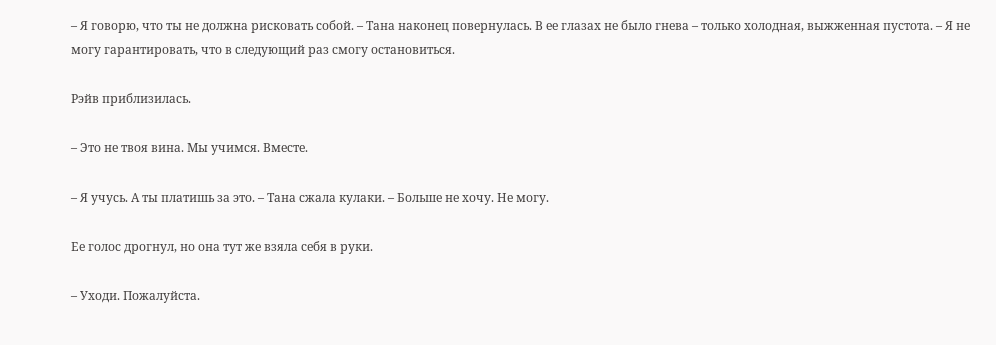– Я говорю, что ты не должна рисковать собой. – Тана наконец повернулась. В ее глазах не было гнева – только холодная, выжженная пустота. – Я не могу гарантировать, что в следующий раз смогу остановиться.

Рэйв приблизилась.

– Это не твоя вина. Мы учимся. Вместе.

– Я учусь. А ты платишь за это. – Тана сжала кулаки. – Больше не хочу. Не могу.

Ее голос дрогнул, но она тут же взяла себя в руки.

– Уходи. Пожалуйста.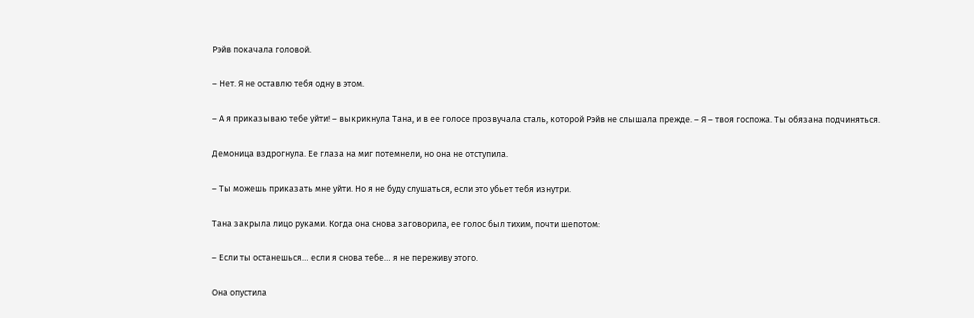Рэйв покачала головой.

– Нет. Я не оставлю тебя одну в этом.

– А я приказываю тебе уйти! – выкрикнула Тана, и в ее голосе прозвучала сталь, которой Рэйв не слышала прежде. – Я – твоя госпожа. Ты обязана подчиняться.

Демоница вздрогнула. Ее глаза на миг потемнели, но она не отступила.

– Ты можешь приказать мне уйти. Но я не буду слушаться, если это убьет тебя изнутри.

Тана закрыла лицо руками. Когда она снова заговорила, ее голос был тихим, почти шепотом:

– Если ты останешься… если я снова тебе… я не переживу этого.

Она опустила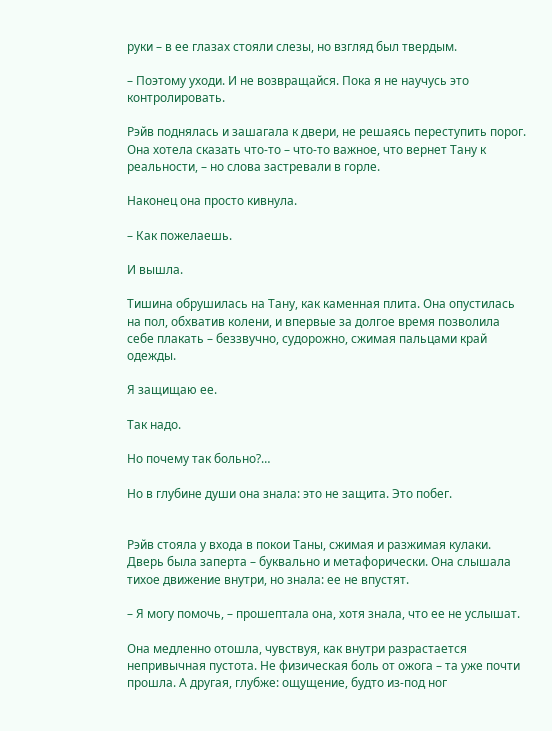руки – в ее глазах стояли слезы, но взгляд был твердым.

– Поэтому уходи. И не возвращайся. Пока я не научусь это контролировать.

Рэйв поднялась и зашагала к двери, не решаясь переступить порог. Она хотела сказать что-то – что-то важное, что вернет Тану к реальности, – но слова застревали в горле.

Наконец она просто кивнула.

– Как пожелаешь.

И вышла.

Тишина обрушилась на Тану, как каменная плита. Она опустилась на пол, обхватив колени, и впервые за долгое время позволила себе плакать – беззвучно, судорожно, сжимая пальцами край одежды.

Я защищаю ее.

Так надо.

Но почему так больно?…

Но в глубине души она знала: это не защита. Это побег.


Рэйв стояла у входа в покои Таны, сжимая и разжимая кулаки. Дверь была заперта – буквально и метафорически. Она слышала тихое движение внутри, но знала: ее не впустят.

– Я могу помочь, – прошептала она, хотя знала, что ее не услышат.

Она медленно отошла, чувствуя, как внутри разрастается непривычная пустота. Не физическая боль от ожога – та уже почти прошла. А другая, глубже: ощущение, будто из-под ног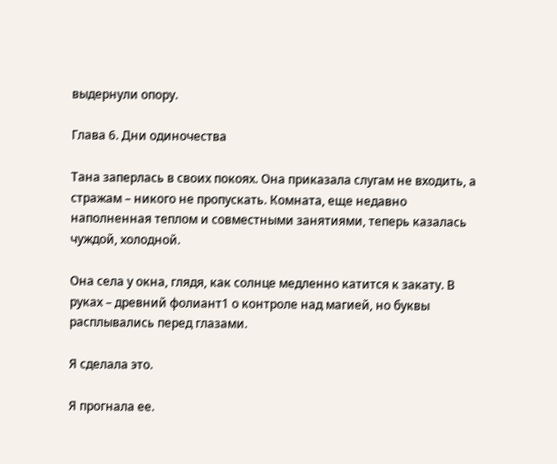выдернули опору.

Глава 6. Дни одиночества

Тана заперлась в своих покоях. Она приказала слугам не входить, а стражам – никого не пропускать. Комната, еще недавно наполненная теплом и совместными занятиями, теперь казалась чуждой, холодной.

Она села у окна, глядя, как солнце медленно катится к закату. В руках – древний фолиант1 о контроле над магией, но буквы расплывались перед глазами.

Я сделала это.

Я прогнала ее.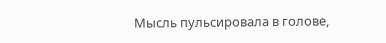Мысль пульсировала в голове,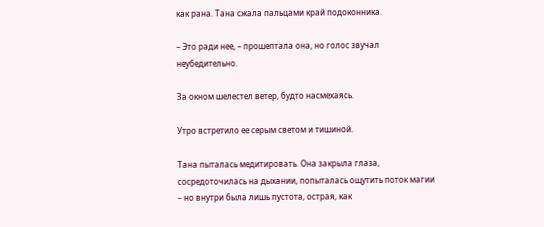как рана. Тана сжала пальцами край подоконника.

– Это ради нее, – прошептала она, но голос звучал неубедительно.

За окном шелестел ветер, будто насмехаясь.

Утро встретило ее серым светом и тишиной.

Тана пыталась медитировать. Она закрыла глаза, сосредоточилась на дыхании, попыталась ощутить поток магии – но внутри была лишь пустота, острая, как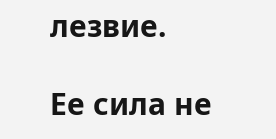лезвие.

Ее сила не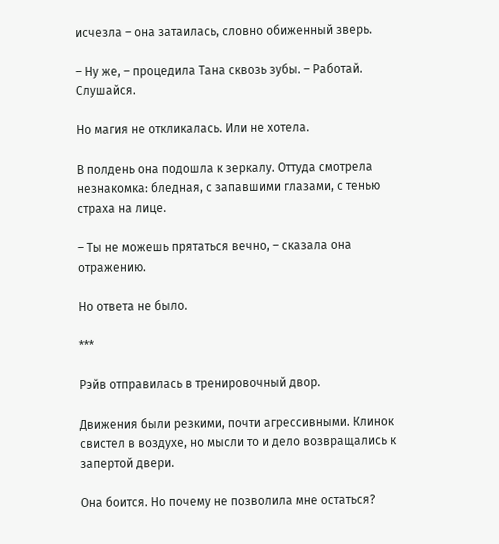исчезла – она затаилась, словно обиженный зверь.

– Ну же, – процедила Тана сквозь зубы. – Работай. Слушайся.

Но магия не откликалась. Или не хотела.

В полдень она подошла к зеркалу. Оттуда смотрела незнакомка: бледная, с запавшими глазами, с тенью страха на лице.

– Ты не можешь прятаться вечно, – сказала она отражению.

Но ответа не было.

***

Рэйв отправилась в тренировочный двор.

Движения были резкими, почти агрессивными. Клинок свистел в воздухе, но мысли то и дело возвращались к запертой двери.

Она боится. Но почему не позволила мне остаться?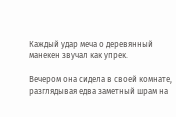Каждый удар меча о деревянный манекен звучал как упрек.

Вечером она сидела в своей комнате, разглядывая едва заметный шрам на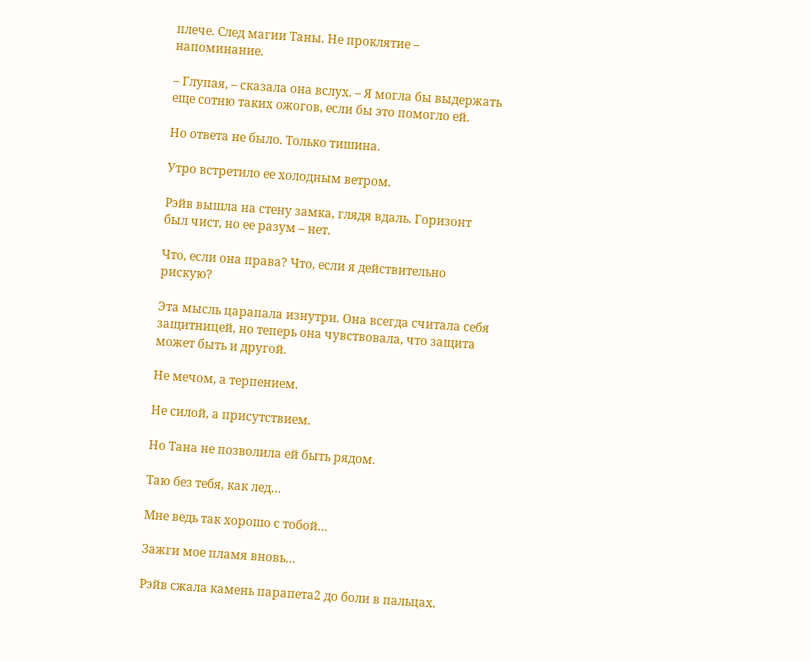плече. След магии Таны. Не проклятие – напоминание.

– Глупая, – сказала она вслух. – Я могла бы выдержать еще сотню таких ожогов, если бы это помогло ей.

Но ответа не было. Только тишина.

Утро встретило ее холодным ветром.

Рэйв вышла на стену замка, глядя вдаль. Горизонт был чист, но ее разум – нет.

Что, если она права? Что, если я действительно рискую?

Эта мысль царапала изнутри. Она всегда считала себя защитницей, но теперь она чувствовала, что защита может быть и другой.

Не мечом, а терпением.

Не силой, а присутствием.

Но Тана не позволила ей быть рядом.

Таю без тебя, как лед…

Мне ведь так хорошо с тобой…

Зажги мое пламя вновь…

Рэйв сжала камень парапета2 до боли в пальцах.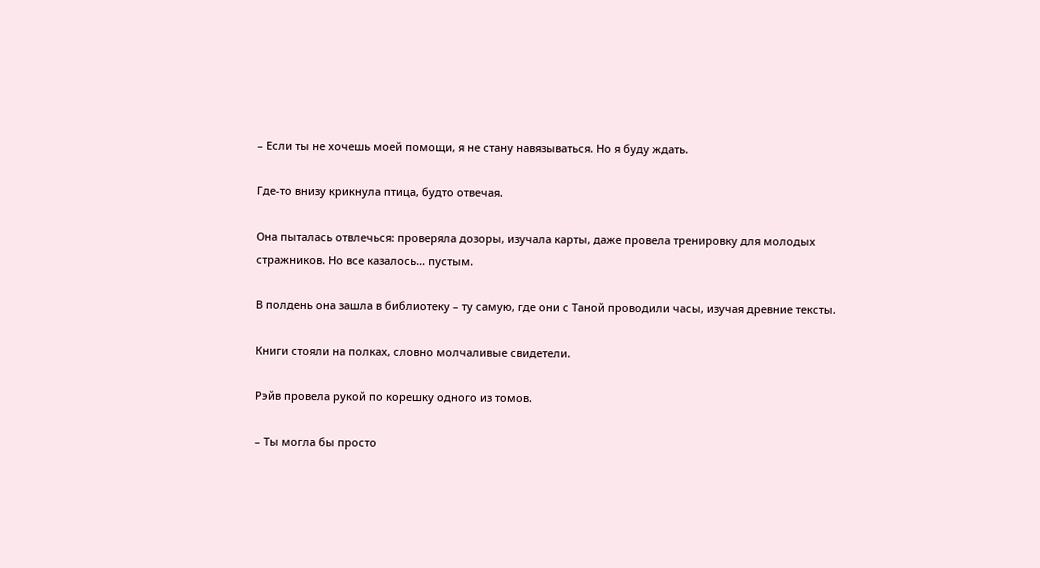– Если ты не хочешь моей помощи, я не стану навязываться. Но я буду ждать.

Где-то внизу крикнула птица, будто отвечая.

Она пыталась отвлечься: проверяла дозоры, изучала карты, даже провела тренировку для молодых стражников. Но все казалось… пустым.

В полдень она зашла в библиотеку – ту самую, где они с Таной проводили часы, изучая древние тексты.

Книги стояли на полках, словно молчаливые свидетели.

Рэйв провела рукой по корешку одного из томов.

– Ты могла бы просто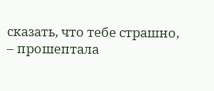сказать, что тебе страшно, – прошептала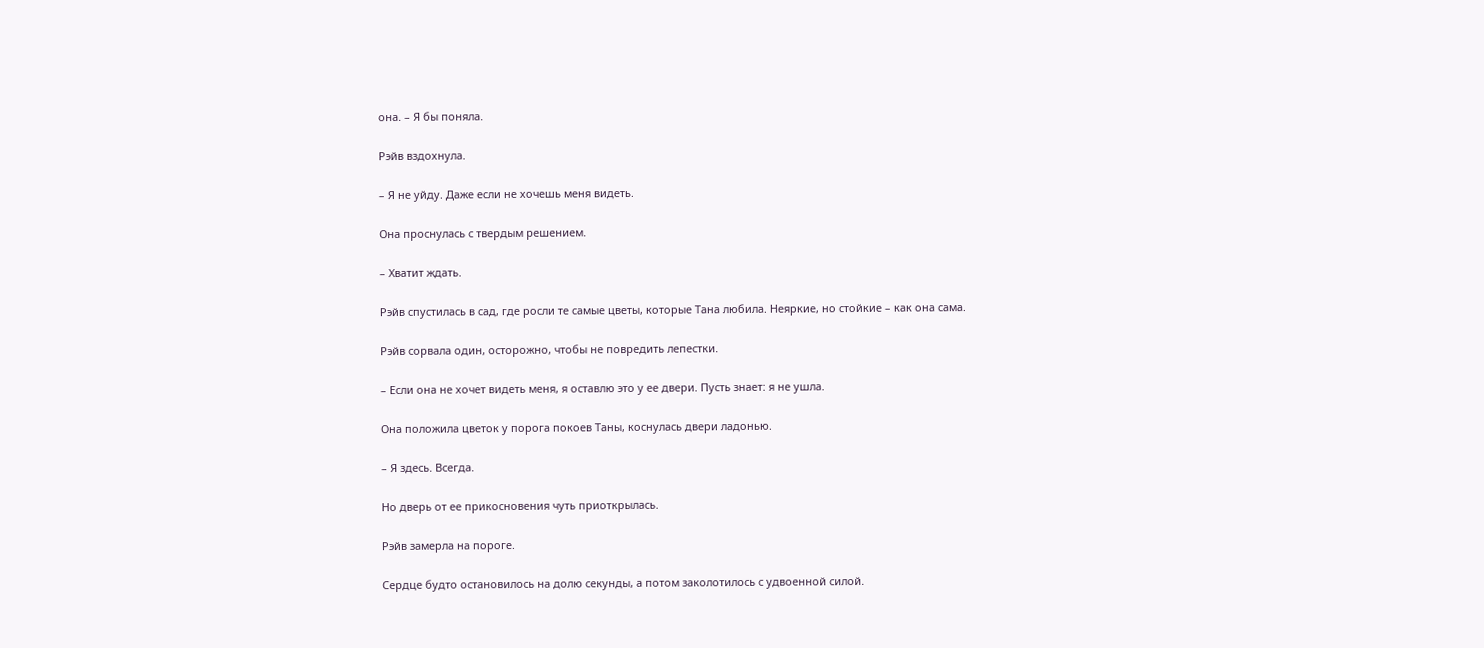она. – Я бы поняла.

Рэйв вздохнула.

– Я не уйду. Даже если не хочешь меня видеть.

Она проснулась с твердым решением.

– Хватит ждать.

Рэйв спустилась в сад, где росли те самые цветы, которые Тана любила. Неяркие, но стойкие – как она сама.

Рэйв сорвала один, осторожно, чтобы не повредить лепестки.

– Если она не хочет видеть меня, я оставлю это у ее двери. Пусть знает: я не ушла.

Она положила цветок у порога покоев Таны, коснулась двери ладонью.

– Я здесь. Всегда.

Но дверь от ее прикосновения чуть приоткрылась.

Рэйв замерла на пороге.

Сердце будто остановилось на долю секунды, а потом заколотилось с удвоенной силой.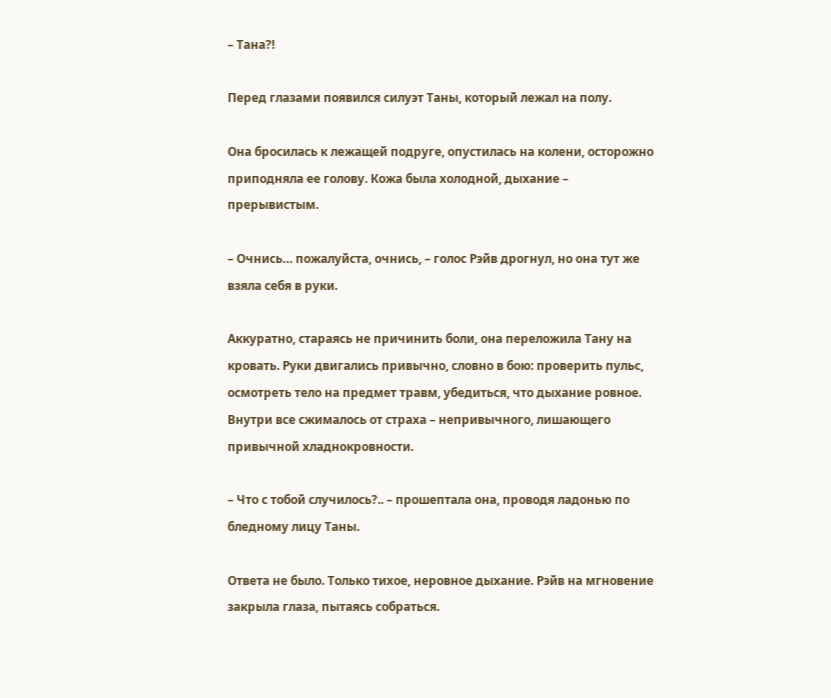– Тана?!

Перед глазами появился силуэт Таны, который лежал на полу.

Она бросилась к лежащей подруге, опустилась на колени, осторожно приподняла ее голову. Кожа была холодной, дыхание – прерывистым.

– Очнись… пожалуйста, очнись, – голос Рэйв дрогнул, но она тут же взяла себя в руки.

Аккуратно, стараясь не причинить боли, она переложила Тану на кровать. Руки двигались привычно, словно в бою: проверить пульс, осмотреть тело на предмет травм, убедиться, что дыхание ровное. Внутри все сжималось от страха – непривычного, лишающего привычной хладнокровности.

– Что с тобой случилось?.. – прошептала она, проводя ладонью по бледному лицу Таны.

Ответа не было. Только тихое, неровное дыхание. Рэйв на мгновение закрыла глаза, пытаясь собраться.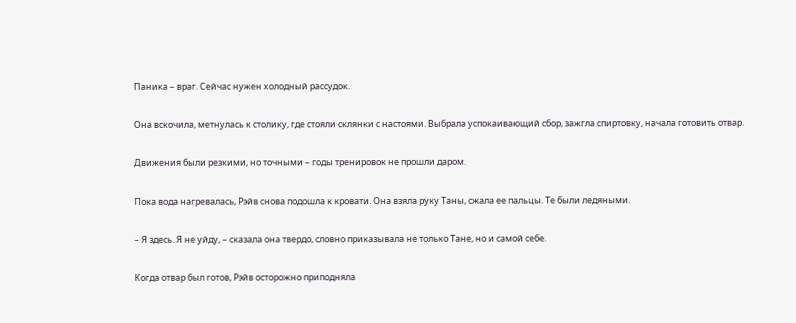Паника – враг. Сейчас нужен холодный рассудок.

Она вскочила, метнулась к столику, где стояли склянки с настоями. Выбрала успокаивающий сбор, зажгла спиртовку, начала готовить отвар.

Движения были резкими, но точными – годы тренировок не прошли даром.

Пока вода нагревалась, Рэйв снова подошла к кровати. Она взяла руку Таны, сжала ее пальцы. Те были ледяными.

– Я здесь. Я не уйду, – сказала она твердо, словно приказывала не только Тане, но и самой себе.

Когда отвар был готов, Рэйв осторожно приподняла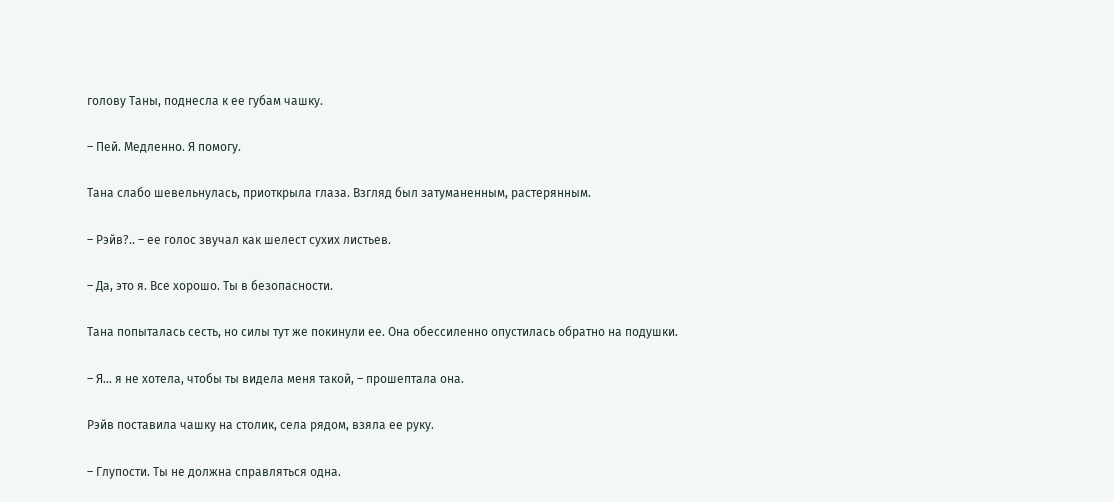голову Таны, поднесла к ее губам чашку.

– Пей. Медленно. Я помогу.

Тана слабо шевельнулась, приоткрыла глаза. Взгляд был затуманенным, растерянным.

– Рэйв?.. – ее голос звучал как шелест сухих листьев.

– Да, это я. Все хорошо. Ты в безопасности.

Тана попыталась сесть, но силы тут же покинули ее. Она обессиленно опустилась обратно на подушки.

– Я… я не хотела, чтобы ты видела меня такой, – прошептала она.

Рэйв поставила чашку на столик, села рядом, взяла ее руку.

– Глупости. Ты не должна справляться одна.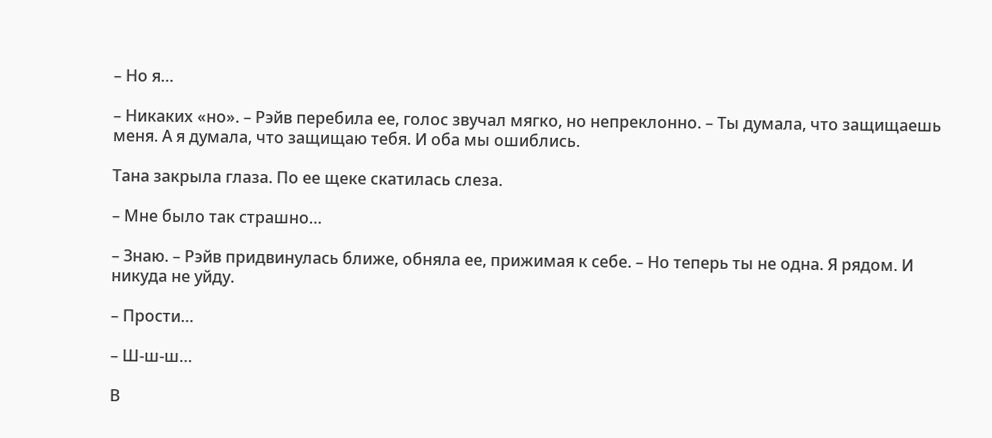– Но я…

– Никаких «но». – Рэйв перебила ее, голос звучал мягко, но непреклонно. – Ты думала, что защищаешь меня. А я думала, что защищаю тебя. И оба мы ошиблись.

Тана закрыла глаза. По ее щеке скатилась слеза.

– Мне было так страшно…

– Знаю. – Рэйв придвинулась ближе, обняла ее, прижимая к себе. – Но теперь ты не одна. Я рядом. И никуда не уйду.

– Прости…

– Ш-ш-ш…

В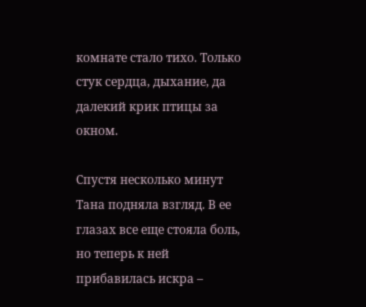комнате стало тихо. Только стук сердца, дыхание, да далекий крик птицы за окном.

Спустя несколько минут Тана подняла взгляд. В ее глазах все еще стояла боль, но теперь к ней прибавилась искра –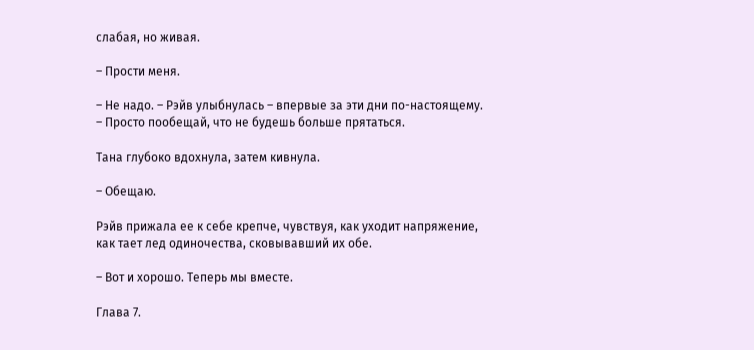слабая, но живая.

– Прости меня.

– Не надо. – Рэйв улыбнулась – впервые за эти дни по-настоящему. – Просто пообещай, что не будешь больше прятаться.

Тана глубоко вдохнула, затем кивнула.

– Обещаю.

Рэйв прижала ее к себе крепче, чувствуя, как уходит напряжение, как тает лед одиночества, сковывавший их обе.

– Вот и хорошо. Теперь мы вместе.

Глава 7.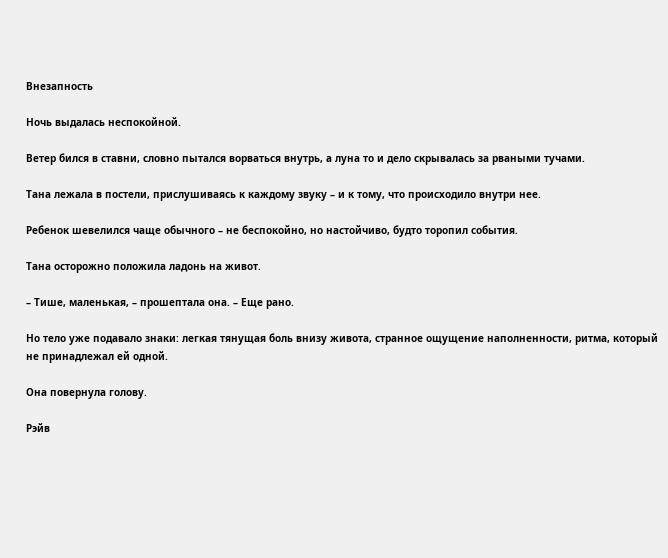Внезапность

Ночь выдалась неспокойной.

Ветер бился в ставни, словно пытался ворваться внутрь, а луна то и дело скрывалась за рваными тучами.

Тана лежала в постели, прислушиваясь к каждому звуку – и к тому, что происходило внутри нее.

Ребенок шевелился чаще обычного – не беспокойно, но настойчиво, будто торопил события.

Тана осторожно положила ладонь на живот.

– Тише, маленькая, – прошептала она. – Еще рано.

Но тело уже подавало знаки: легкая тянущая боль внизу живота, странное ощущение наполненности, ритма, который не принадлежал ей одной.

Она повернула голову.

Рэйв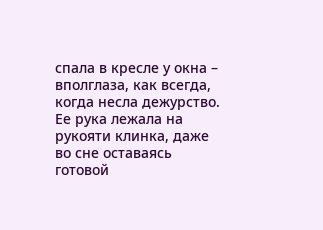спала в кресле у окна – вполглаза, как всегда, когда несла дежурство. Ее рука лежала на рукояти клинка, даже во сне оставаясь готовой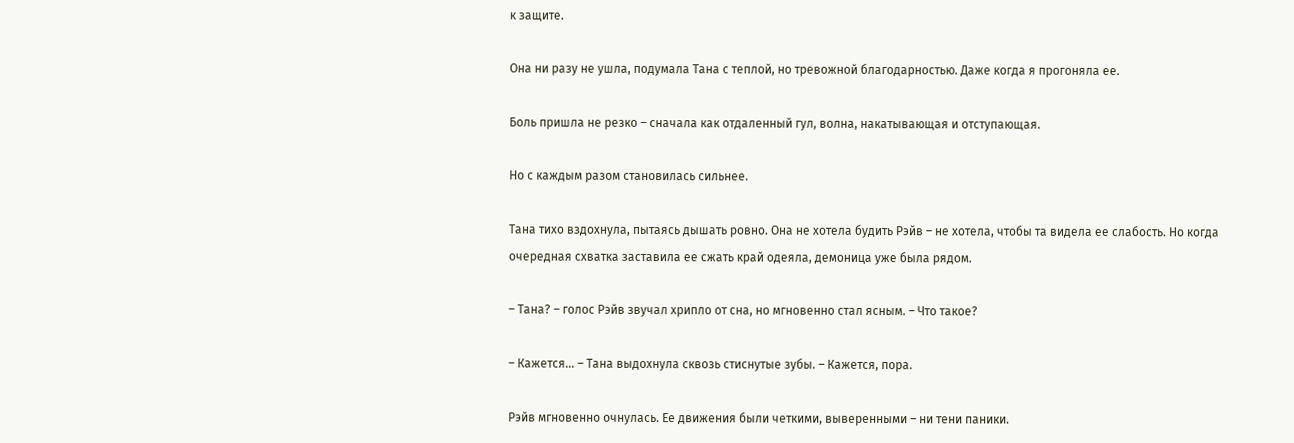к защите.

Она ни разу не ушла, подумала Тана с теплой, но тревожной благодарностью. Даже когда я прогоняла ее.

Боль пришла не резко – сначала как отдаленный гул, волна, накатывающая и отступающая.

Но с каждым разом становилась сильнее.

Тана тихо вздохнула, пытаясь дышать ровно. Она не хотела будить Рэйв – не хотела, чтобы та видела ее слабость. Но когда очередная схватка заставила ее сжать край одеяла, демоница уже была рядом.

– Тана? – голос Рэйв звучал хрипло от сна, но мгновенно стал ясным. – Что такое?

– Кажется… – Тана выдохнула сквозь стиснутые зубы. – Кажется, пора.

Рэйв мгновенно очнулась. Ее движения были четкими, выверенными – ни тени паники.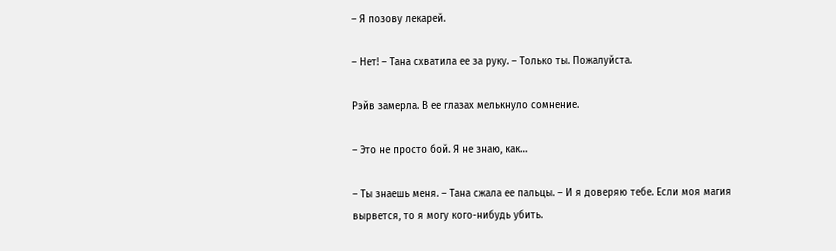– Я позову лекарей.

– Нет! – Тана схватила ее за руку. – Только ты. Пожалуйста.

Рэйв замерла. В ее глазах мелькнуло сомнение.

– Это не просто бой. Я не знаю, как…

– Ты знаешь меня. – Тана сжала ее пальцы. – И я доверяю тебе. Если моя магия вырвется, то я могу кого-нибудь убить.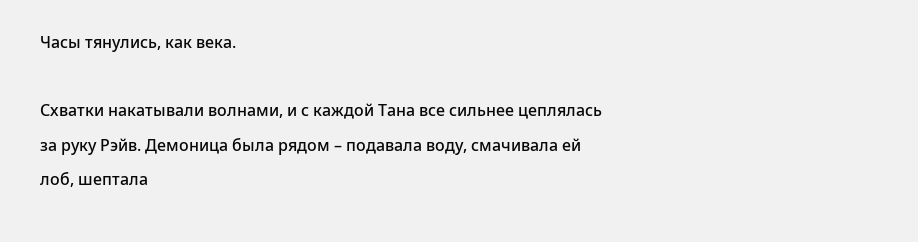Часы тянулись, как века.

Схватки накатывали волнами, и с каждой Тана все сильнее цеплялась за руку Рэйв. Демоница была рядом – подавала воду, смачивала ей лоб, шептала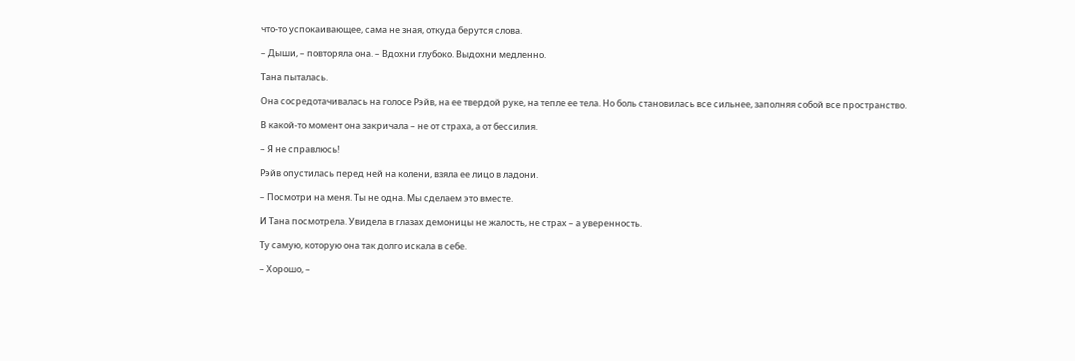что-то успокаивающее, сама не зная, откуда берутся слова.

– Дыши, – повторяла она. – Вдохни глубоко. Выдохни медленно.

Тана пыталась.

Она сосредотачивалась на голосе Рэйв, на ее твердой руке, на тепле ее тела. Но боль становилась все сильнее, заполняя собой все пространство.

В какой-то момент она закричала – не от страха, а от бессилия.

– Я не справлюсь!

Рэйв опустилась перед ней на колени, взяла ее лицо в ладони.

– Посмотри на меня. Ты не одна. Мы сделаем это вместе.

И Тана посмотрела. Увидела в глазах демоницы не жалость, не страх – а уверенность.

Ту самую, которую она так долго искала в себе.

– Хорошо, –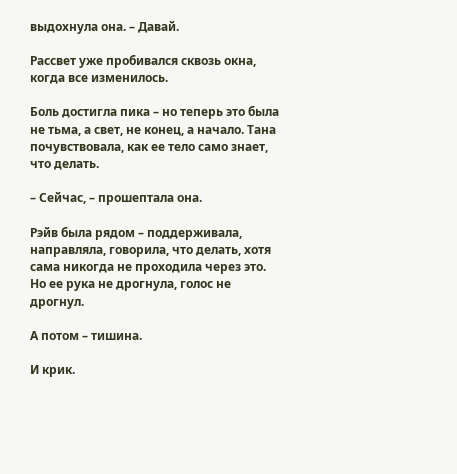выдохнула она. – Давай.

Рассвет уже пробивался сквозь окна, когда все изменилось.

Боль достигла пика – но теперь это была не тьма, а свет, не конец, а начало. Тана почувствовала, как ее тело само знает, что делать.

– Сейчас, – прошептала она.

Рэйв была рядом – поддерживала, направляла, говорила, что делать, хотя сама никогда не проходила через это. Но ее рука не дрогнула, голос не дрогнул.

А потом – тишина.

И крик.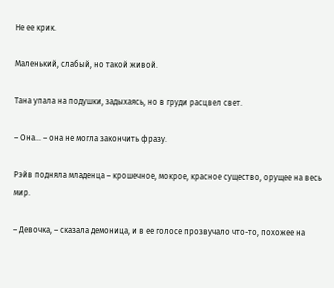Не ее крик.

Маленький, слабый, но такой живой.

Тана упала на подушки, задыхаясь, но в груди расцвел свет.

– Она… – она не могла закончить фразу.

Рэйв подняла младенца – крошечное, мокрое, красное существо, орущее на весь мир.

– Девочка, – сказала демоница, и в ее голосе прозвучало что-то, похожее на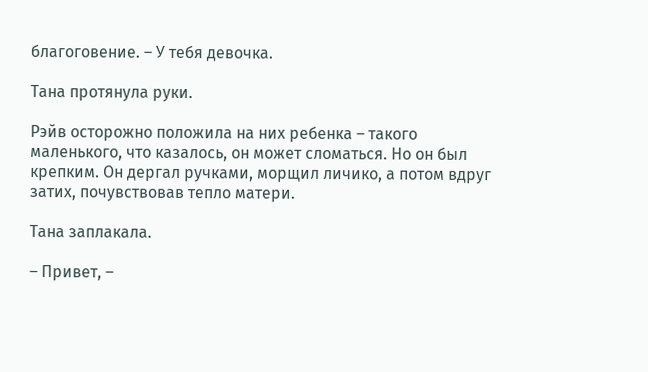благоговение. – У тебя девочка.

Тана протянула руки.

Рэйв осторожно положила на них ребенка – такого маленького, что казалось, он может сломаться. Но он был крепким. Он дергал ручками, морщил личико, а потом вдруг затих, почувствовав тепло матери.

Тана заплакала.

– Привет, –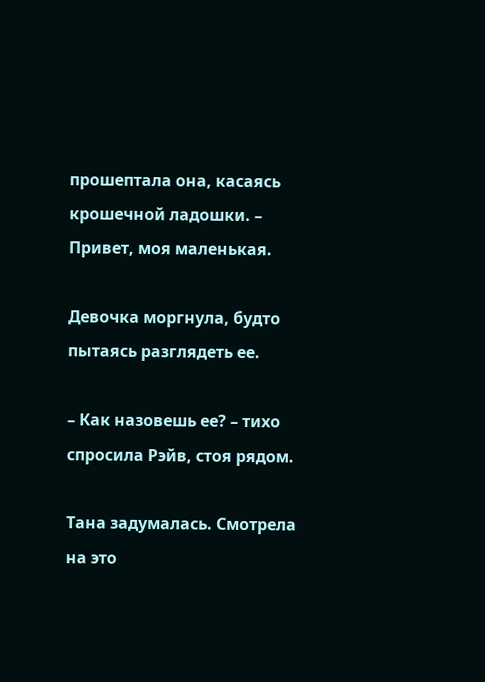прошептала она, касаясь крошечной ладошки. – Привет, моя маленькая.

Девочка моргнула, будто пытаясь разглядеть ее.

– Как назовешь ее? – тихо спросила Рэйв, стоя рядом.

Тана задумалась. Смотрела на это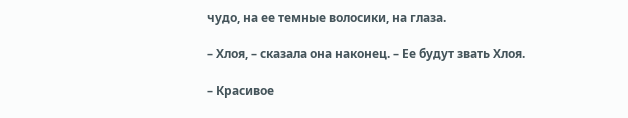чудо, на ее темные волосики, на глаза.

– Хлоя, – сказала она наконец. – Ее будут звать Хлоя.

– Красивое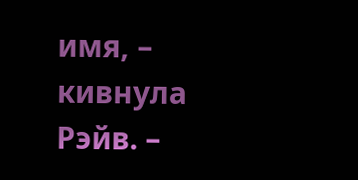имя, – кивнула Рэйв. –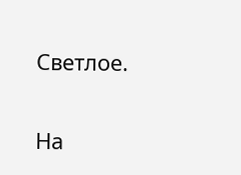Светлое.

На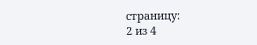страницу:
2 из 4